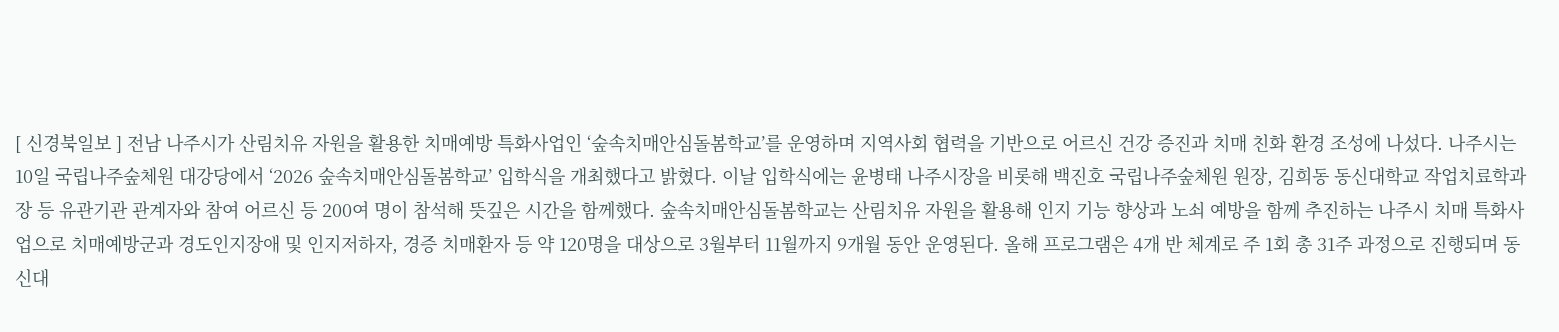[ 신경북일보 ] 전남 나주시가 산림치유 자원을 활용한 치매예방 특화사업인 ‘숲속치매안심돌봄학교’를 운영하며 지역사회 협력을 기반으로 어르신 건강 증진과 치매 친화 환경 조성에 나섰다. 나주시는 10일 국립나주숲체원 대강당에서 ‘2026 숲속치매안심돌봄학교’ 입학식을 개최했다고 밝혔다. 이날 입학식에는 윤병태 나주시장을 비롯해 백진호 국립나주숲체원 원장, 김희동 동신대학교 작업치료학과장 등 유관기관 관계자와 참여 어르신 등 200여 명이 참석해 뜻깊은 시간을 함께했다. 숲속치매안심돌봄학교는 산림치유 자원을 활용해 인지 기능 향상과 노쇠 예방을 함께 추진하는 나주시 치매 특화사업으로 치매예방군과 경도인지장애 및 인지저하자, 경증 치매환자 등 약 120명을 대상으로 3월부터 11월까지 9개월 동안 운영된다. 올해 프로그램은 4개 반 체계로 주 1회 총 31주 과정으로 진행되며 동신대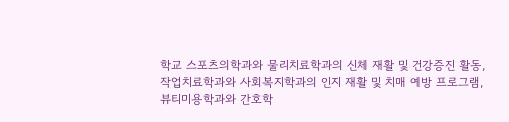학교 스포츠의학과와 물리치료학과의 신체 재활 및 건강증진 활동, 작업치료학과와 사회복지학과의 인지 재활 및 치매 예방 프로그램, 뷰티미용학과와 간호학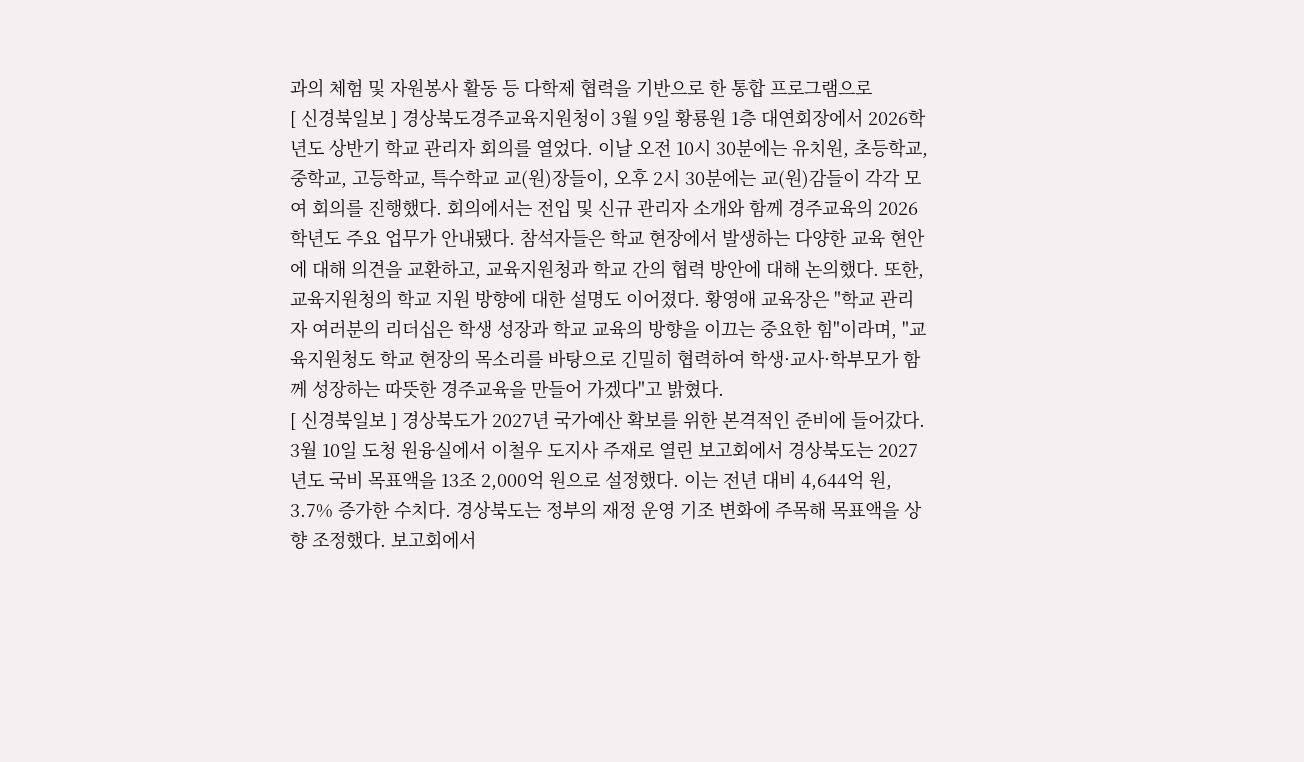과의 체험 및 자원봉사 활동 등 다학제 협력을 기반으로 한 통합 프로그램으로
[ 신경북일보 ] 경상북도경주교육지원청이 3월 9일 황룡원 1층 대연회장에서 2026학년도 상반기 학교 관리자 회의를 열었다. 이날 오전 10시 30분에는 유치원, 초등학교, 중학교, 고등학교, 특수학교 교(원)장들이, 오후 2시 30분에는 교(원)감들이 각각 모여 회의를 진행했다. 회의에서는 전입 및 신규 관리자 소개와 함께 경주교육의 2026학년도 주요 업무가 안내됐다. 참석자들은 학교 현장에서 발생하는 다양한 교육 현안에 대해 의견을 교환하고, 교육지원청과 학교 간의 협력 방안에 대해 논의했다. 또한, 교육지원청의 학교 지원 방향에 대한 설명도 이어졌다. 황영애 교육장은 "학교 관리자 여러분의 리더십은 학생 성장과 학교 교육의 방향을 이끄는 중요한 힘"이라며, "교육지원청도 학교 현장의 목소리를 바탕으로 긴밀히 협력하여 학생·교사·학부모가 함께 성장하는 따뜻한 경주교육을 만들어 가겠다"고 밝혔다.
[ 신경북일보 ] 경상북도가 2027년 국가예산 확보를 위한 본격적인 준비에 들어갔다. 3월 10일 도청 원융실에서 이철우 도지사 주재로 열린 보고회에서 경상북도는 2027년도 국비 목표액을 13조 2,000억 원으로 설정했다. 이는 전년 대비 4,644억 원, 3.7% 증가한 수치다. 경상북도는 정부의 재정 운영 기조 변화에 주목해 목표액을 상향 조정했다. 보고회에서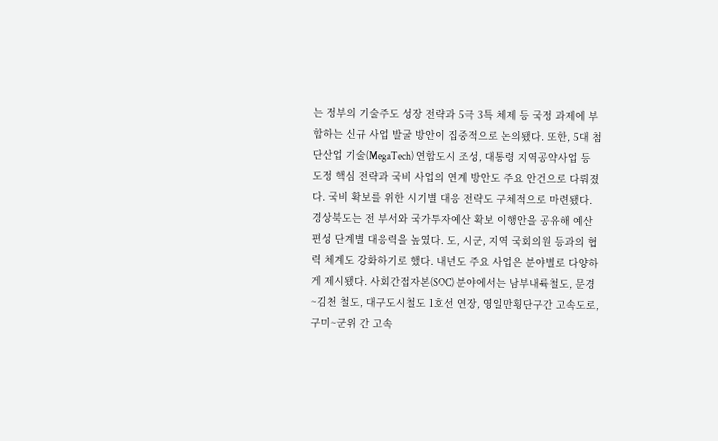는 정부의 기술주도 성장 전략과 5극 3특 체제 등 국정 과제에 부합하는 신규 사업 발굴 방안이 집중적으로 논의됐다. 또한, 5대 첨단산업 기술(MegaTech) 연합도시 조성, 대통령 지역공약사업 등 도정 핵심 전략과 국비 사업의 연계 방안도 주요 안건으로 다뤄졌다. 국비 확보를 위한 시기별 대응 전략도 구체적으로 마련됐다. 경상북도는 전 부서와 국가투자예산 확보 이행안을 공유해 예산 편성 단계별 대응력을 높였다. 도, 시군, 지역 국회의원 등과의 협력 체계도 강화하기로 했다. 내년도 주요 사업은 분야별로 다양하게 제시됐다. 사회간접자본(SOC) 분야에서는 남부내륙철도, 문경~김천 철도, 대구도시철도 1호선 연장, 영일만횡단구간 고속도로, 구미~군위 간 고속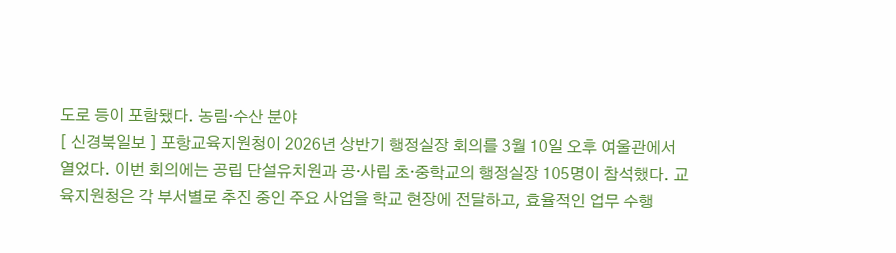도로 등이 포함됐다. 농림·수산 분야
[ 신경북일보 ] 포항교육지원청이 2026년 상반기 행정실장 회의를 3월 10일 오후 여울관에서 열었다. 이번 회의에는 공립 단설유치원과 공·사립 초·중학교의 행정실장 105명이 참석했다. 교육지원청은 각 부서별로 추진 중인 주요 사업을 학교 현장에 전달하고, 효율적인 업무 수행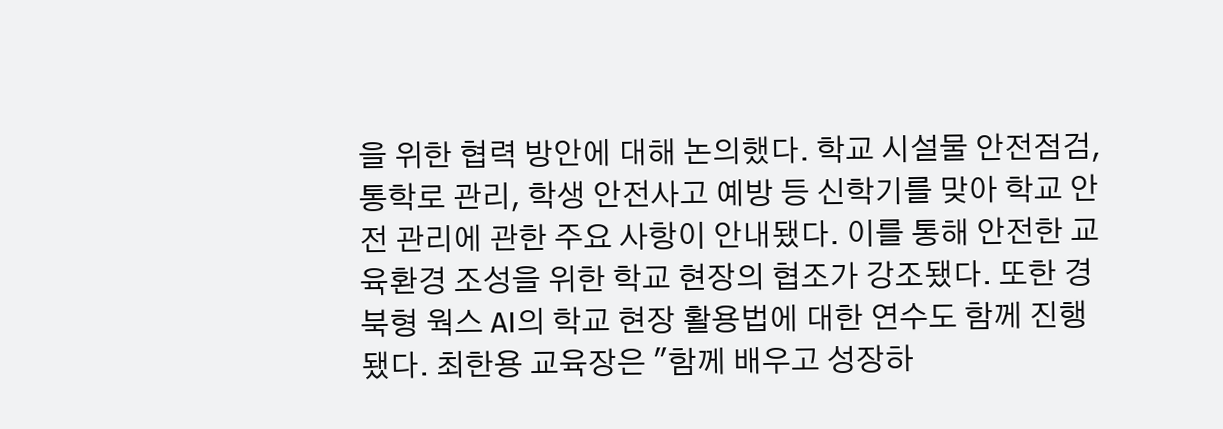을 위한 협력 방안에 대해 논의했다. 학교 시설물 안전점검, 통학로 관리, 학생 안전사고 예방 등 신학기를 맞아 학교 안전 관리에 관한 주요 사항이 안내됐다. 이를 통해 안전한 교육환경 조성을 위한 학교 현장의 협조가 강조됐다. 또한 경북형 웍스 AI의 학교 현장 활용법에 대한 연수도 함께 진행됐다. 최한용 교육장은 "함께 배우고 성장하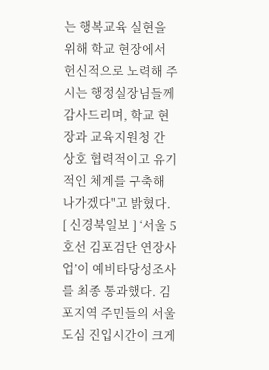는 행복교육 실현을 위해 학교 현장에서 헌신적으로 노력해 주시는 행정실장님들께 감사드리며, 학교 현장과 교육지원청 간 상호 협력적이고 유기적인 체계를 구축해 나가겠다"고 밝혔다.
[ 신경북일보 ] ‘서울 5호선 김포검단 연장사업’이 예비타당성조사를 최종 통과했다. 김포지역 주민들의 서울 도심 진입시간이 크게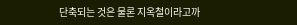단축되는 것은 물론 지옥철이라고까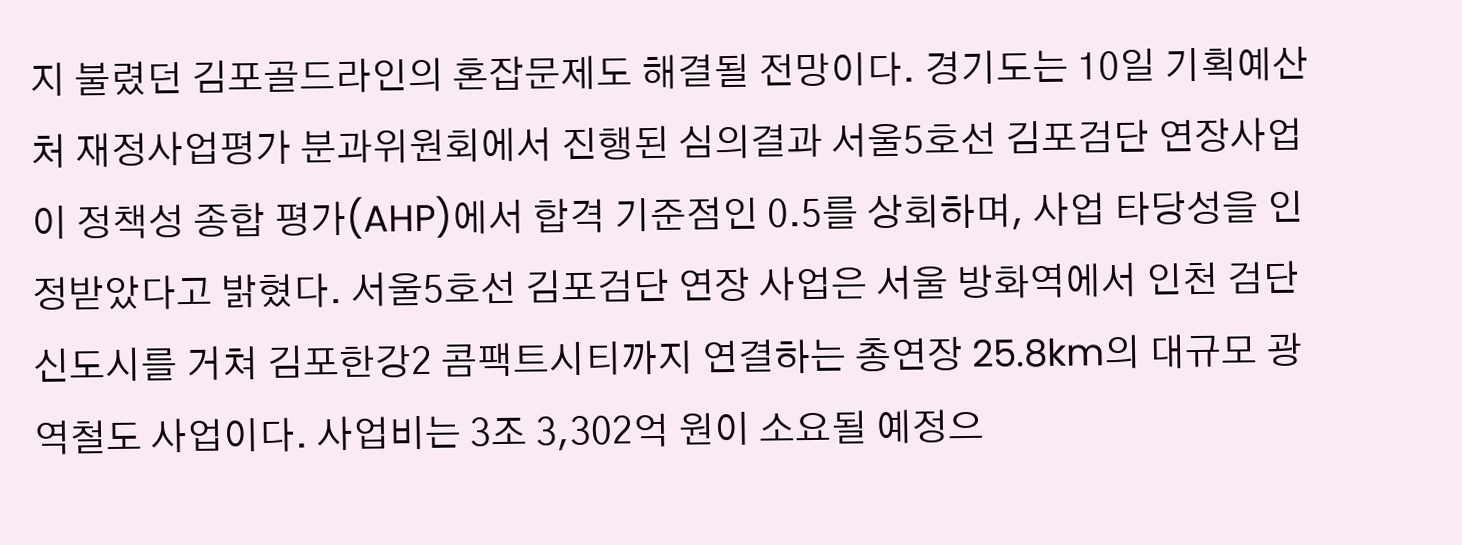지 불렸던 김포골드라인의 혼잡문제도 해결될 전망이다. 경기도는 10일 기획예산처 재정사업평가 분과위원회에서 진행된 심의결과 서울5호선 김포검단 연장사업이 정책성 종합 평가(AHP)에서 합격 기준점인 0.5를 상회하며, 사업 타당성을 인정받았다고 밝혔다. 서울5호선 김포검단 연장 사업은 서울 방화역에서 인천 검단신도시를 거쳐 김포한강2 콤팩트시티까지 연결하는 총연장 25.8km의 대규모 광역철도 사업이다. 사업비는 3조 3,302억 원이 소요될 예정으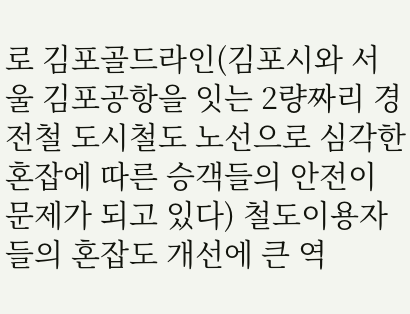로 김포골드라인(김포시와 서울 김포공항을 잇는 2량짜리 경전철 도시철도 노선으로 심각한 혼잡에 따른 승객들의 안전이 문제가 되고 있다) 철도이용자들의 혼잡도 개선에 큰 역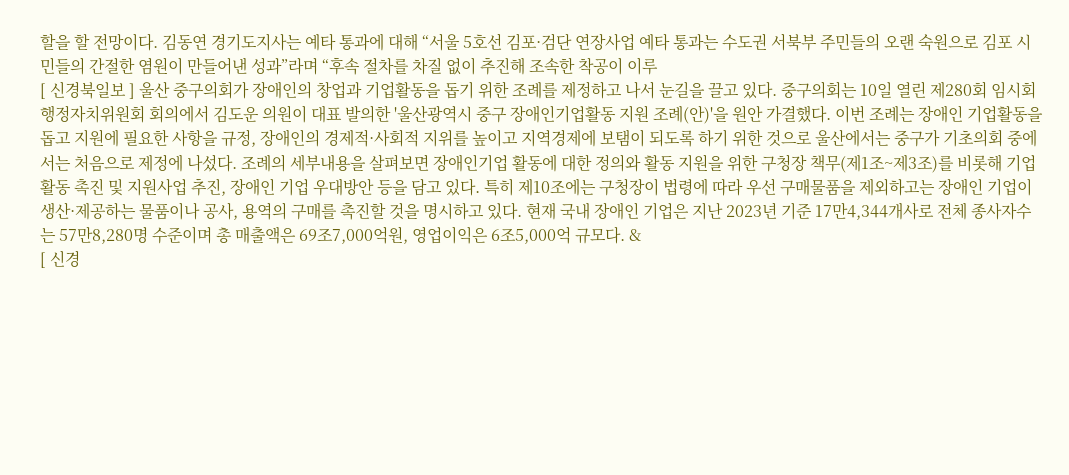할을 할 전망이다. 김동연 경기도지사는 예타 통과에 대해 “서울 5호선 김포·검단 연장사업 예타 통과는 수도권 서북부 주민들의 오랜 숙원으로 김포 시민들의 간절한 염원이 만들어낸 성과”라며 “후속 절차를 차질 없이 추진해 조속한 착공이 이루
[ 신경북일보 ] 울산 중구의회가 장애인의 창업과 기업활동을 돕기 위한 조례를 제정하고 나서 눈길을 끌고 있다. 중구의회는 10일 열린 제280회 임시회 행정자치위원회 회의에서 김도운 의원이 대표 발의한 '울산광역시 중구 장애인기업활동 지원 조례(안)'을 원안 가결했다. 이번 조례는 장애인 기업활동을 돕고 지원에 필요한 사항을 규정, 장애인의 경제적·사회적 지위를 높이고 지역경제에 보탬이 되도록 하기 위한 것으로 울산에서는 중구가 기초의회 중에서는 처음으로 제정에 나섰다. 조례의 세부내용을 살펴보면 장애인기업 활동에 대한 정의와 활동 지원을 위한 구청장 책무(제1조~제3조)를 비롯해 기업활동 촉진 및 지원사업 추진, 장애인 기업 우대방안 등을 담고 있다. 특히 제10조에는 구청장이 법령에 따라 우선 구매물품을 제외하고는 장애인 기업이 생산·제공하는 물품이나 공사, 용역의 구매를 촉진할 것을 명시하고 있다. 현재 국내 장애인 기업은 지난 2023년 기준 17만4,344개사로 전체 종사자수는 57만8,280명 수준이며 총 매출액은 69조7,000억원, 영업이익은 6조5,000억 규모다. &
[ 신경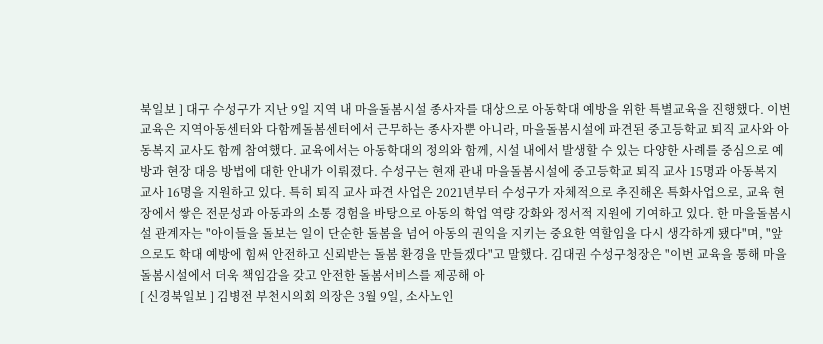북일보 ] 대구 수성구가 지난 9일 지역 내 마을돌봄시설 종사자를 대상으로 아동학대 예방을 위한 특별교육을 진행했다. 이번 교육은 지역아동센터와 다함께돌봄센터에서 근무하는 종사자뿐 아니라, 마을돌봄시설에 파견된 중고등학교 퇴직 교사와 아동복지 교사도 함께 참여했다. 교육에서는 아동학대의 정의와 함께, 시설 내에서 발생할 수 있는 다양한 사례를 중심으로 예방과 현장 대응 방법에 대한 안내가 이뤄졌다. 수성구는 현재 관내 마을돌봄시설에 중고등학교 퇴직 교사 15명과 아동복지 교사 16명을 지원하고 있다. 특히 퇴직 교사 파견 사업은 2021년부터 수성구가 자체적으로 추진해온 특화사업으로, 교육 현장에서 쌓은 전문성과 아동과의 소통 경험을 바탕으로 아동의 학업 역량 강화와 정서적 지원에 기여하고 있다. 한 마을돌봄시설 관계자는 "아이들을 돌보는 일이 단순한 돌봄을 넘어 아동의 권익을 지키는 중요한 역할임을 다시 생각하게 됐다"며, "앞으로도 학대 예방에 힘써 안전하고 신뢰받는 돌봄 환경을 만들겠다"고 말했다. 김대권 수성구청장은 "이번 교육을 통해 마을돌봄시설에서 더욱 책임감을 갖고 안전한 돌봄서비스를 제공해 아
[ 신경북일보 ] 김병전 부천시의회 의장은 3월 9일, 소사노인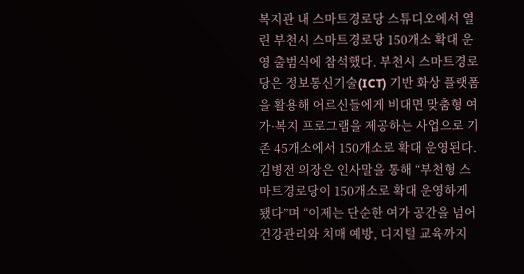복지관 내 스마트경로당 스튜디오에서 열린 부천시 스마트경로당 150개소 확대 운영 출범식에 참석했다. 부천시 스마트경로당은 정보통신기술(ICT) 기반 화상 플랫폼을 활용해 어르신들에게 비대면 맞춤형 여가·복지 프로그램을 제공하는 사업으로 기존 45개소에서 150개소로 확대 운영된다. 김병전 의장은 인사말을 통해 “부천형 스마트경로당이 150개소로 확대 운영하게 됐다”며 “이제는 단순한 여가 공간을 넘어 건강관리와 치매 예방, 디지털 교육까지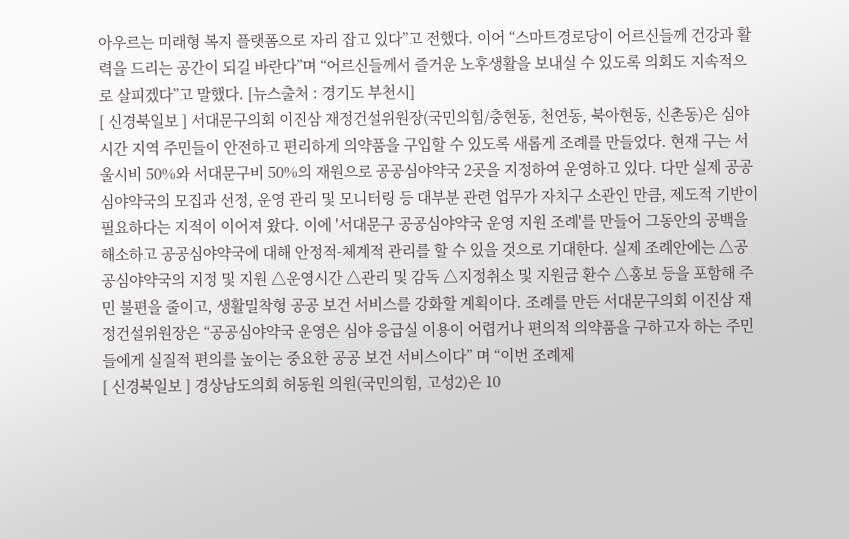아우르는 미래형 복지 플랫폼으로 자리 잡고 있다”고 전했다. 이어 “스마트경로당이 어르신들께 건강과 활력을 드리는 공간이 되길 바란다”며 “어르신들께서 즐거운 노후생활을 보내실 수 있도록 의회도 지속적으로 살피겠다”고 말했다. [뉴스출처 : 경기도 부천시]
[ 신경북일보 ] 서대문구의회 이진삼 재정건설위원장(국민의힘/충현동, 천연동, 북아현동, 신촌동)은 심야 시간 지역 주민들이 안전하고 편리하게 의약품을 구입할 수 있도록 새롭게 조례를 만들었다. 현재 구는 서울시비 50%와 서대문구비 50%의 재원으로 공공심야약국 2곳을 지정하여 운영하고 있다. 다만 실제 공공심야약국의 모집과 선정, 운영 관리 및 모니터링 등 대부분 관련 업무가 자치구 소관인 만큼, 제도적 기반이 필요하다는 지적이 이어져 왔다. 이에 '서대문구 공공심야약국 운영 지원 조례'를 만들어 그동안의 공백을 해소하고 공공심야약국에 대해 안정적-체계적 관리를 할 수 있을 것으로 기대한다. 실제 조례안에는 △공공심야약국의 지정 및 지원 △운영시간 △관리 및 감독 △지정취소 및 지원금 환수 △홍보 등을 포함해 주민 불편을 줄이고, 생활밀착형 공공 보건 서비스를 강화할 계획이다. 조례를 만든 서대문구의회 이진삼 재정건설위원장은 “공공심야약국 운영은 심야 응급실 이용이 어렵거나 편의적 의약품을 구하고자 하는 주민들에게 실질적 편의를 높이는 중요한 공공 보건 서비스이다” 며 “이번 조례제
[ 신경북일보 ] 경상남도의회 허동원 의원(국민의힘, 고성2)은 10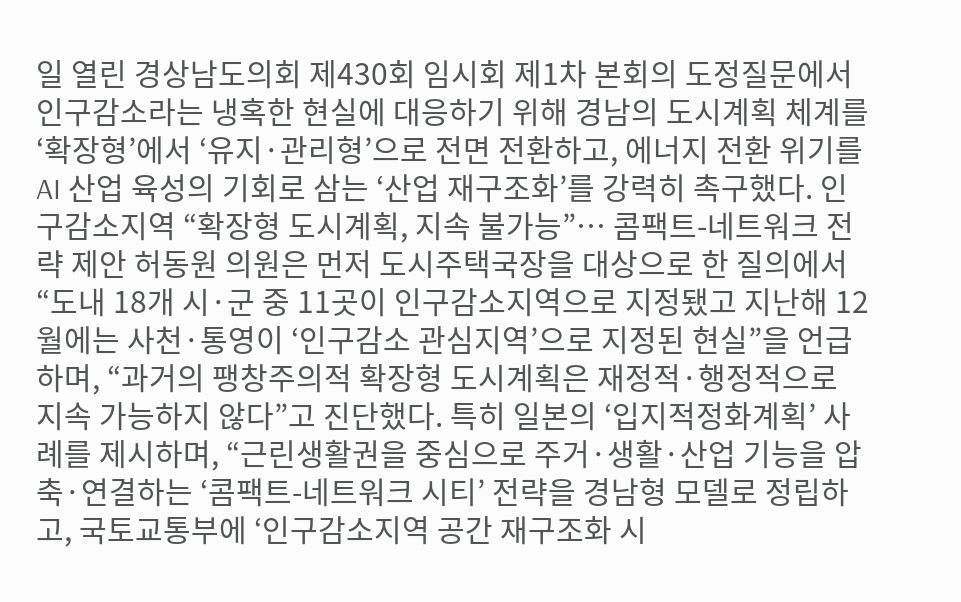일 열린 경상남도의회 제430회 임시회 제1차 본회의 도정질문에서 인구감소라는 냉혹한 현실에 대응하기 위해 경남의 도시계획 체계를 ‘확장형’에서 ‘유지·관리형’으로 전면 전환하고, 에너지 전환 위기를 AI 산업 육성의 기회로 삼는 ‘산업 재구조화’를 강력히 촉구했다. 인구감소지역 “확장형 도시계획, 지속 불가능”… 콤팩트-네트워크 전략 제안 허동원 의원은 먼저 도시주택국장을 대상으로 한 질의에서 “도내 18개 시·군 중 11곳이 인구감소지역으로 지정됐고 지난해 12월에는 사천·통영이 ‘인구감소 관심지역’으로 지정된 현실”을 언급하며, “과거의 팽창주의적 확장형 도시계획은 재정적·행정적으로 지속 가능하지 않다”고 진단했다. 특히 일본의 ‘입지적정화계획’ 사례를 제시하며, “근린생활권을 중심으로 주거·생활·산업 기능을 압축·연결하는 ‘콤팩트-네트워크 시티’ 전략을 경남형 모델로 정립하고, 국토교통부에 ‘인구감소지역 공간 재구조화 시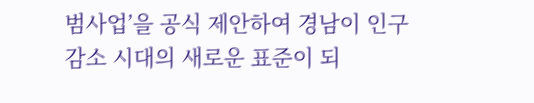범사업’을 공식 제안하여 경남이 인구감소 시대의 새로운 표준이 되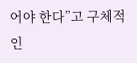어야 한다”고 구체적인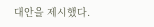대안을 제시했다.